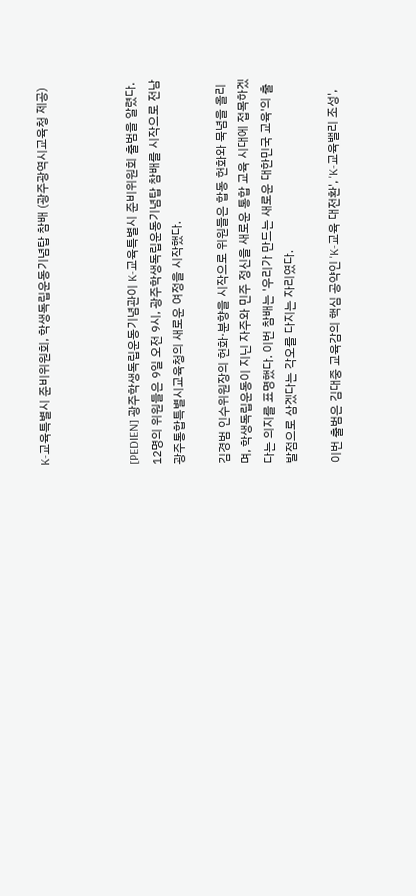K-교육특별시 준비위원회, 학생독립운동기념탑 참배 (광주광역시교육청 제공)



[PEDIEN] 광주학생독립운동기념관이 K-교육특별시 준비위원회 출범을 알렸다. 12명의 위원들은 9일 오전 9시, 광주학생독립운동기념탑 참배를 시작으로 전남광주통합특별시교육청의 새로운 여정을 시작했다.

김경범 인수위원장의 헌화·분향을 시작으로 위원들은 합동 헌화와 묵념을 올리며, 학생독립운동이 지닌 자주와 민주 정신을 새로운 통합 교육 시대에 접목하겠다는 의지를 표명했다. 이번 참배는 '우리가 만드는 새로운 대한민국 교육'의 출발점으로 삼겠다는 각오를 다지는 자리였다.

이번 출범은 김대중 교육감의 핵심 공약인 'K-교육 대전환', 'K-교육밸리 조성',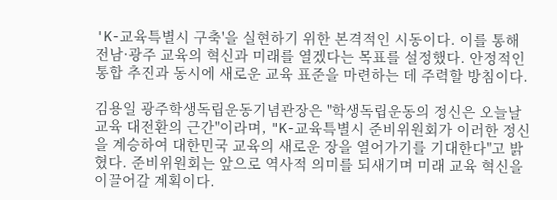'K-교육특별시 구축'을 실현하기 위한 본격적인 시동이다. 이를 통해 전남·광주 교육의 혁신과 미래를 열겠다는 목표를 설정했다. 안정적인 통합 추진과 동시에 새로운 교육 표준을 마련하는 데 주력할 방침이다.

김용일 광주학생독립운동기념관장은 "학생독립운동의 정신은 오늘날 교육 대전환의 근간"이라며, "K-교육특별시 준비위원회가 이러한 정신을 계승하여 대한민국 교육의 새로운 장을 열어가기를 기대한다"고 밝혔다. 준비위원회는 앞으로 역사적 의미를 되새기며 미래 교육 혁신을 이끌어갈 계획이다.